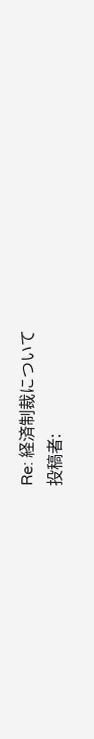Re: 経済制裁について
投稿者: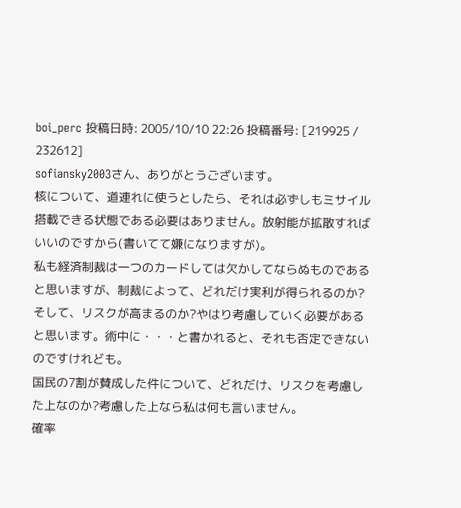boi_perc 投稿日時: 2005/10/10 22:26 投稿番号: [219925 / 232612]
sofiansky2003さん、ありがとうございます。
核について、道連れに使うとしたら、それは必ずしもミサイル搭載できる状態である必要はありません。放射能が拡散すればいいのですから(書いてて嫌になりますが)。
私も経済制裁は一つのカードしては欠かしてならぬものであると思いますが、制裁によって、どれだけ実利が得られるのか?そして、リスクが高まるのか?やはり考慮していく必要があると思います。術中に・・・と書かれると、それも否定できないのですけれども。
国民の7割が賛成した件について、どれだけ、リスクを考慮した上なのか?考慮した上なら私は何も言いません。
確率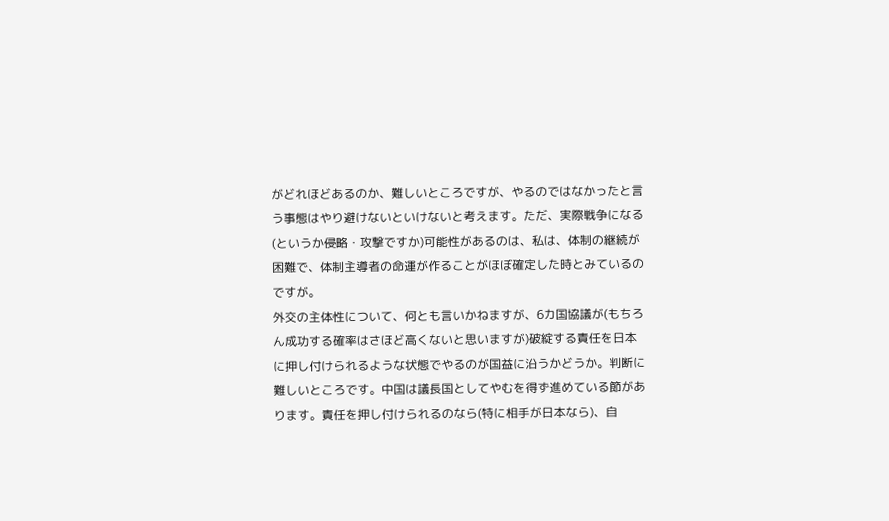がどれほどあるのか、難しいところですが、やるのではなかったと言う事態はやり避けないといけないと考えます。ただ、実際戦争になる(というか侵略・攻撃ですか)可能性があるのは、私は、体制の継続が困難で、体制主導者の命運が作ることがほぼ確定した時とみているのですが。
外交の主体性について、何とも言いかねますが、6カ国協議が(もちろん成功する確率はさほど高くないと思いますが)破綻する責任を日本に押し付けられるような状態でやるのが国益に沿うかどうか。判断に難しいところです。中国は議長国としてやむを得ず進めている節があります。責任を押し付けられるのなら(特に相手が日本なら)、自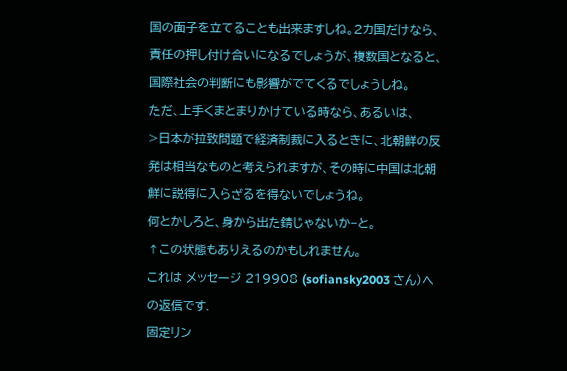国の面子を立てることも出来ますしね。2カ国だけなら、責任の押し付け合いになるでしょうが、複数国となると、国際社会の判断にも影響がでてくるでしょうしね。
ただ、上手くまとまりかけている時なら、あるいは、
>日本が拉致問題で経済制裁に入るときに、北朝鮮の反発は相当なものと考えられますが、その時に中国は北朝鮮に説得に入らざるを得ないでしょうね。
何とかしろと、身から出た錆じゃないか−と。
↑この状態もありえるのかもしれません。
これは メッセージ 219908 (sofiansky2003 さん)への返信です.
固定リン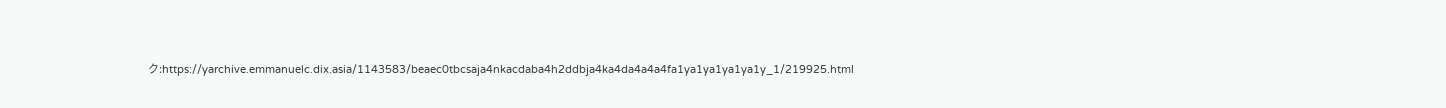ク:https://yarchive.emmanuelc.dix.asia/1143583/beaec0tbcsaja4nkacdaba4h2ddbja4ka4da4a4a4fa1ya1ya1ya1ya1y_1/219925.html